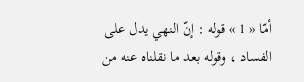أمّا « 1 » قوله : إنّ النهي يدل على الفساد ، وقوله بعد ما نقلناه عنه من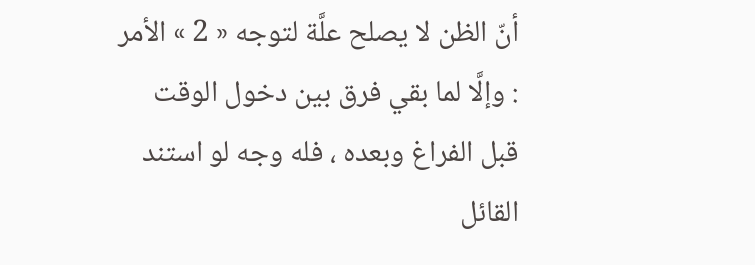أنّ الظن لا يصلح علَّة لتوجه « 2 » الأمر : وإلَّا لما بقي فرق بين دخول الوقت قبل الفراغ وبعده ، فله وجه لو استند القائل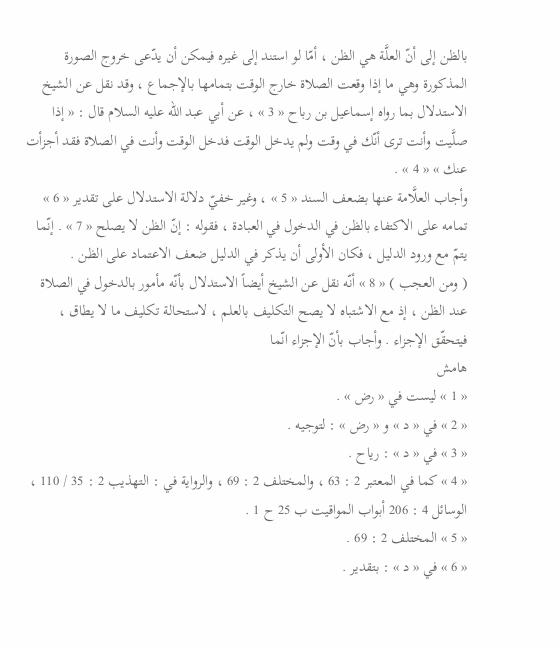بالظن إلى أنّ العلَّة هي الظن ، أمّا لو استند إلى غيره فيمكن أن يدّعى خروج الصورة المذكورة وهي ما إذا وقعت الصلاة خارج الوقت بتمامها بالإجماع ، وقد نقل عن الشيخ الاستدلال بما رواه إسماعيل بن رباح « 3 » ، عن أبي عبد الله عليه السلام قال : « إذا صلَّيت وأنت ترى أنّك في وقت ولم يدخل الوقت فدخل الوقت وأنت في الصلاة فقد أجزأت عنك » « 4 » .
وأجاب العلَّامة عنها بضعف السند « 5 » ، وغير خفيّ دلالة الاستدلال على تقدير « 6 » تمامه على الاكتفاء بالظن في الدخول في العبادة ، فقوله : إنّ الظن لا يصلح « 7 » . إنّما يتمّ مع ورود الدليل ، فكان الأولى أن يذكر في الدليل ضعف الاعتماد على الظن .
( ومن العجب ) « 8 » أنّه نقل عن الشيخ أيضاً الاستدلال بأنّه مأمور بالدخول في الصلاة عند الظن ، إذ مع الاشتباه لا يصح التكليف بالعلم ، لاستحالة تكليف ما لا يطاق ، فيتحقّق الإجزاء . وأجاب بأنّ الإجزاء انّما
هامش
« 1 » ليست في « رض » .
« 2 » في « د » و « رض » : لتوجيه .
« 3 » في « د » : رياح .
« 4 » كما في المعتبر 2 : 63 ، والمختلف 2 : 69 ، والرواية في : التهذيب 2 : 35 / 110 ، الوسائل 4 : 206 أبواب المواقيت ب 25 ح 1 .
« 5 » المختلف 2 : 69 .
« 6 » في « د » : بتقدير .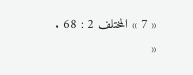« 7 » المختلف 2 : 68 .
«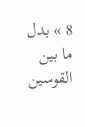8 » بدل ما بين القوسين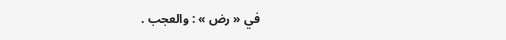في « رض » : والعجب .